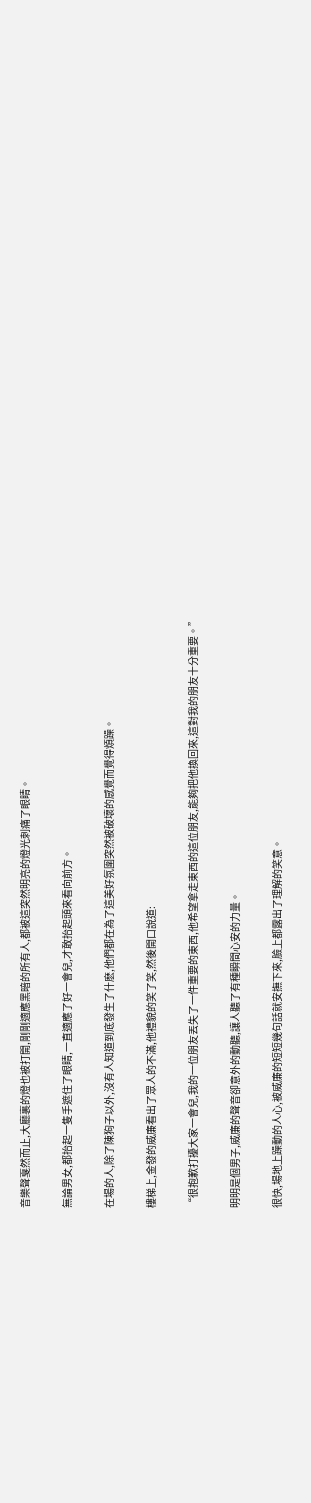音樂聲戛然而止,大廳裏的燈也被打開,剛剛適應黑暗的所有人,都被這突然明亮的燈光刺痛了眼睛。

無論男女,都抬起一隻手遮住了眼睛,一直適應了好一會兒,才敢抬起頭來看向前方。

在場的人,除了陳狗子以外,沒有人知道到底發生了什麽,他們都在為了這美好氛圍突然被破壞的感覺而覺得煩躁。

樓梯上,金發的威廉看出了眾人的不滿,他禮貌的笑了笑,然後開口說道:

“很抱歉打擾大家一會兒,我的一位朋友丟失了一件重要的東西,他希望拿走東西的這位朋友,能夠把他換回來,這對我的朋友十分重要。”

明明是個男子,威廉的聲音卻意外的動聽,讓人聽了有種瞬間心安的力量。

很快,場地上躁動的人心,被威廉的短短幾句話就安撫下來,臉上都露出了理解的笑意。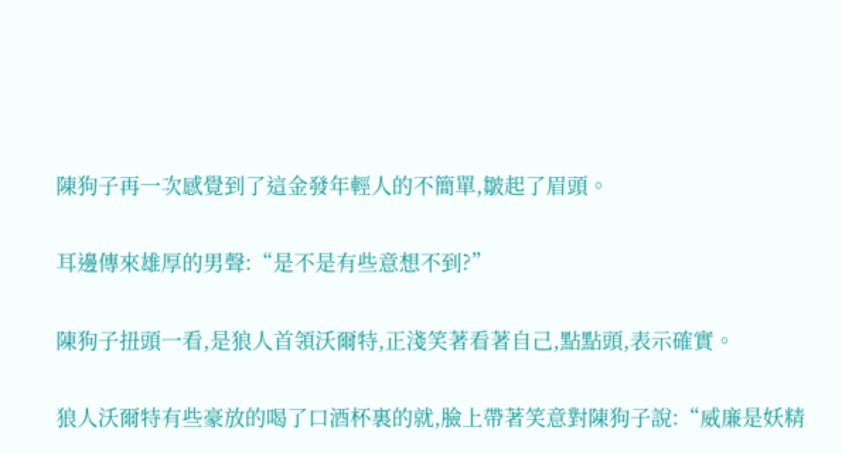陳狗子再一次感覺到了這金發年輕人的不簡單,皺起了眉頭。

耳邊傳來雄厚的男聲:“是不是有些意想不到?”

陳狗子扭頭一看,是狼人首領沃爾特,正淺笑著看著自己,點點頭,表示確實。

狼人沃爾特有些豪放的喝了口酒杯裏的就,臉上帶著笑意對陳狗子說:“威廉是妖精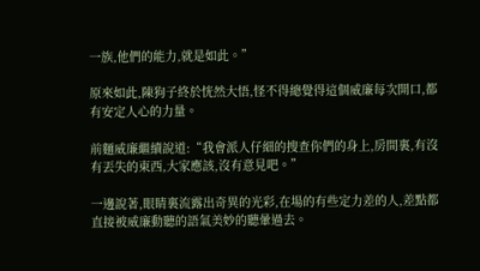一族,他們的能力,就是如此。”

原來如此,陳狗子終於恍然大悟,怪不得總覺得這個威廉每次開口,都有安定人心的力量。

前麵威廉繼續說道:“我會派人仔細的搜查你們的身上,房間裏,有沒有丟失的東西,大家應該,沒有意見吧。”

一邊說著,眼睛裏流露出奇異的光彩,在場的有些定力差的人,差點都直接被威廉動聽的語氣美妙的聽暈過去。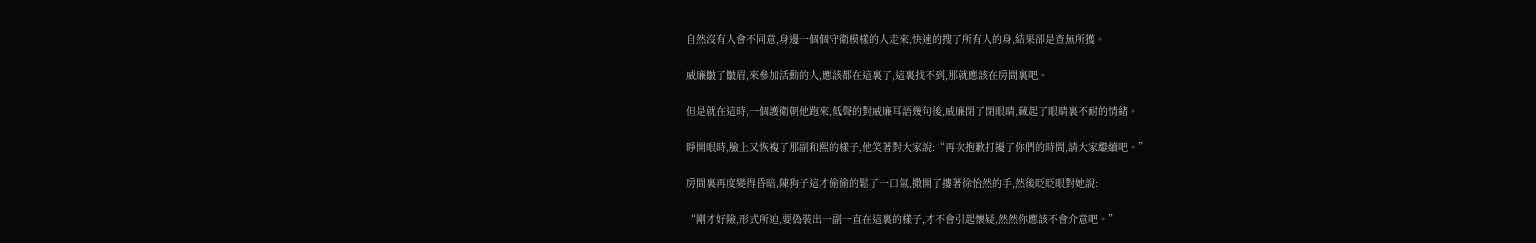自然沒有人會不同意,身邊一個個守衛模樣的人走來,快速的搜了所有人的身,結果卻是查無所獲。

威廉皺了皺眉,來參加活動的人,應該都在這裏了,這裏找不到,那就應該在房間裏吧。

但是就在這時,一個護衛朝他跑來,低聲的對威廉耳語幾句後,威廉閉了閉眼睛,藏起了眼睛裏不耐的情緒。

睜開眼時,臉上又恢複了那副和熙的樣子,他笑著對大家說:“再次抱歉打擾了你們的時間,請大家繼續吧。”

房間裏再度變得昏暗,陳狗子這才偷偷的鬆了一口氣,撒開了摟著徐怡然的手,然後眨眨眼對她說:

“剛才好險,形式所迫,要偽裝出一副一直在這裏的樣子,才不會引起懷疑,然然你應該不會介意吧。”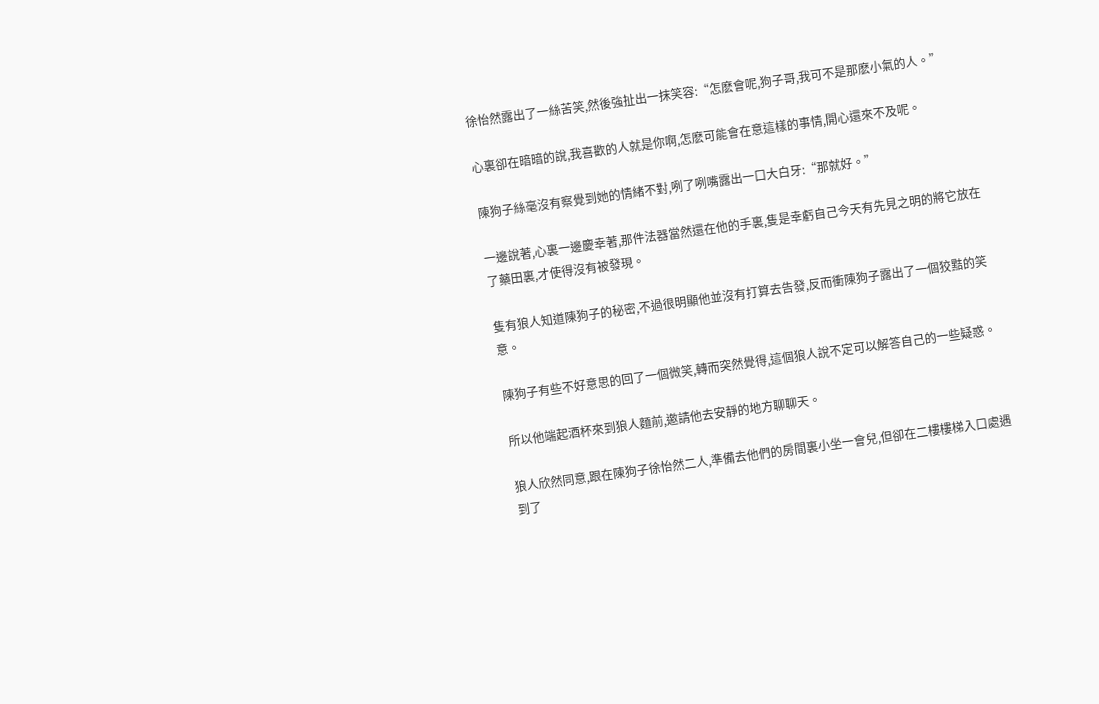徐怡然露出了一絲苦笑,然後強扯出一抹笑容:“怎麽會呢,狗子哥,我可不是那麽小氣的人。”

心裏卻在暗暗的說,我喜歡的人就是你啊,怎麽可能會在意這樣的事情,開心還來不及呢。

陳狗子絲毫沒有察覺到她的情緒不對,咧了咧嘴露出一口大白牙:“那就好。”

一邊說著,心裏一邊慶幸著,那件法器當然還在他的手裏,隻是幸虧自己今天有先見之明的將它放在了藥田裏,才使得沒有被發現。

隻有狼人知道陳狗子的秘密,不過很明顯他並沒有打算去告發,反而衝陳狗子露出了一個狡黠的笑意。

陳狗子有些不好意思的回了一個微笑,轉而突然覺得,這個狼人說不定可以解答自己的一些疑惑。

所以他端起酒杯來到狼人麵前,邀請他去安靜的地方聊聊天。

狼人欣然同意,跟在陳狗子徐怡然二人,準備去他們的房間裏小坐一會兒,但卻在二樓樓梯入口處遇到了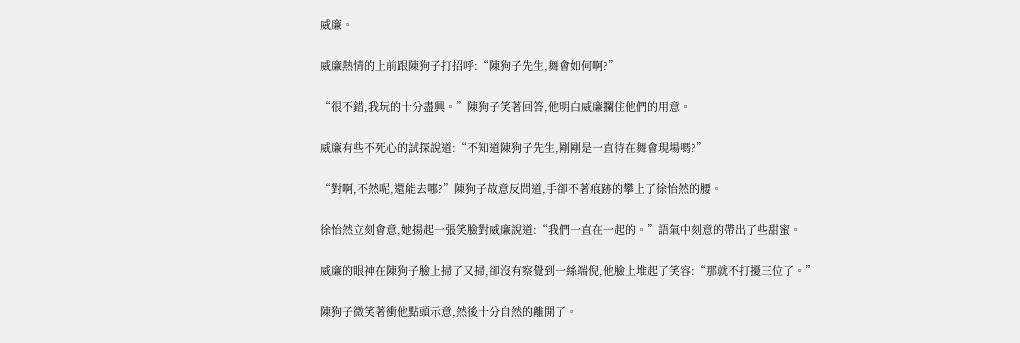威廉。

威廉熱情的上前跟陳狗子打招呼:“陳狗子先生,舞會如何啊?”

“很不錯,我玩的十分盡興。”陳狗子笑著回答,他明白威廉攔住他們的用意。

威廉有些不死心的試探說道:“不知道陳狗子先生,剛剛是一直待在舞會現場嗎?”

“對啊,不然呢,還能去哪?”陳狗子故意反問道,手卻不著痕跡的攀上了徐怡然的腰。

徐怡然立刻會意,她揚起一張笑臉對威廉說道:“我們一直在一起的。”語氣中刻意的帶出了些甜蜜。

威廉的眼神在陳狗子臉上掃了又掃,卻沒有察覺到一絲端倪,他臉上堆起了笑容:“那就不打擾三位了。”

陳狗子微笑著衝他點頭示意,然後十分自然的離開了。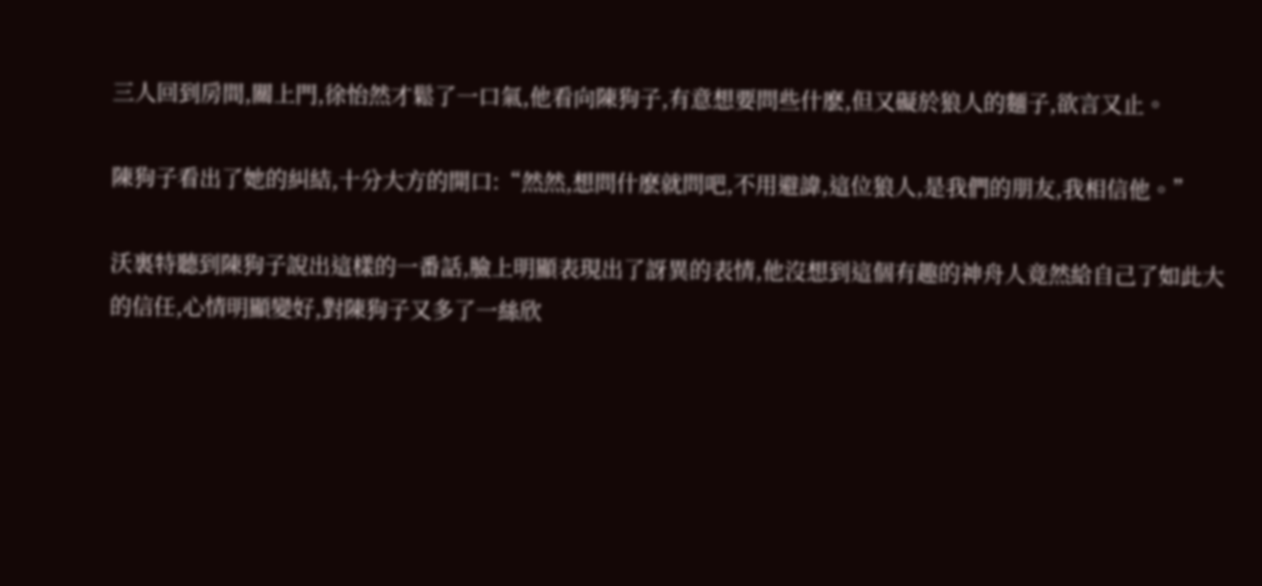三人回到房間,關上門,徐怡然才鬆了一口氣,他看向陳狗子,有意想要問些什麽,但又礙於狼人的麵子,欲言又止。

陳狗子看出了她的糾結,十分大方的開口:“然然,想問什麽就問吧,不用避諱,這位狼人,是我們的朋友,我相信他。”

沃裏特聽到陳狗子說出這樣的一番話,臉上明顯表現出了訝異的表情,他沒想到這個有趣的神舟人竟然給自己了如此大的信任,心情明顯變好,對陳狗子又多了一絲欣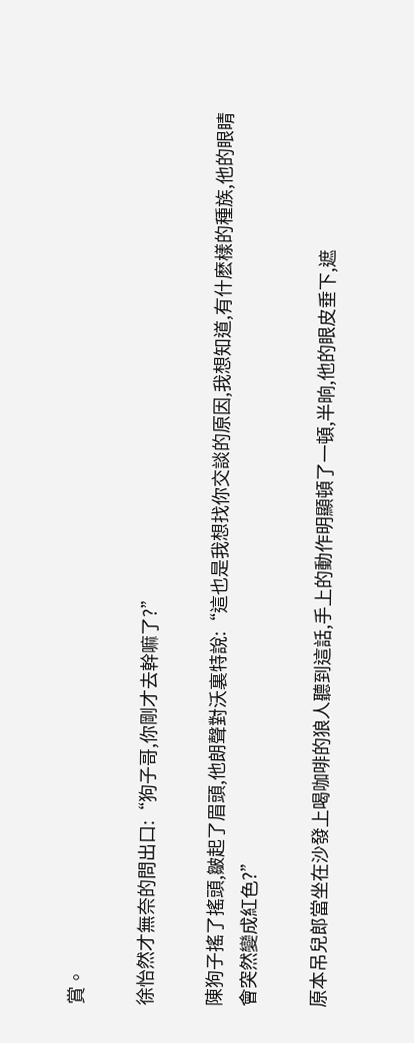賞。

徐怡然才無奈的問出口:“狗子哥,你剛才去幹嘛了?”

陳狗子搖了搖頭,皺起了眉頭,他朗聲對沃裏特說:“這也是我想找你交談的原因,我想知道,有什麽樣的種族,他的眼睛會突然變成紅色?”

原本吊兒郎當坐在沙發上喝咖啡的狼人聽到這話,手上的動作明顯頓了一頓,半晌,他的眼皮垂下,遮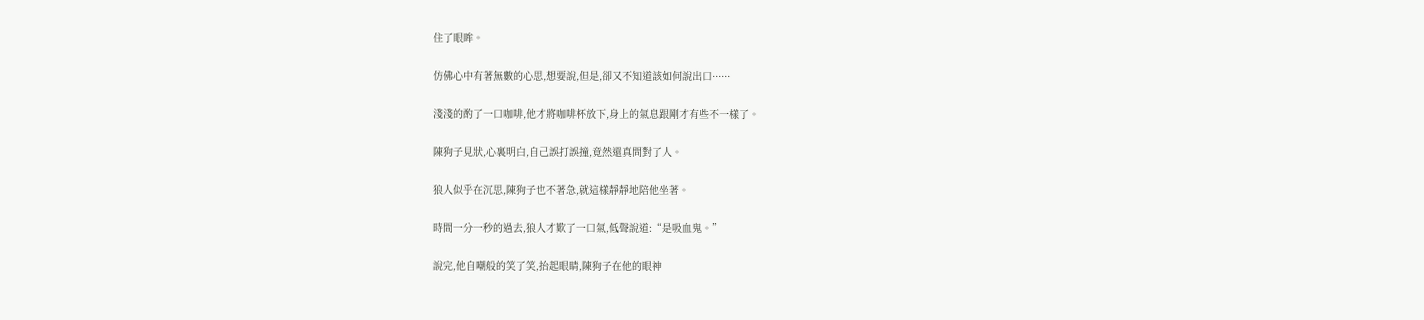住了眼眸。

仿佛心中有著無數的心思,想要說,但是,卻又不知道該如何說出口······

淺淺的酌了一口咖啡,他才將咖啡杯放下,身上的氣息跟剛才有些不一樣了。

陳狗子見狀,心裏明白,自己誤打誤撞,竟然還真問對了人。

狼人似乎在沉思,陳狗子也不著急,就這樣靜靜地陪他坐著。

時間一分一秒的過去,狼人才歎了一口氣,低聲說道:“是吸血鬼。”

說完,他自嘲般的笑了笑,抬起眼睛,陳狗子在他的眼神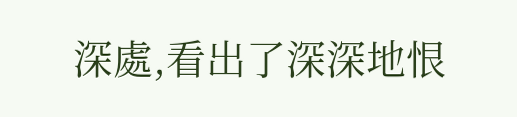深處,看出了深深地恨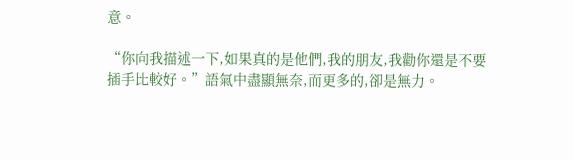意。

“你向我描述一下,如果真的是他們,我的朋友,我勸你還是不要插手比較好。”語氣中盡顯無奈,而更多的,卻是無力。